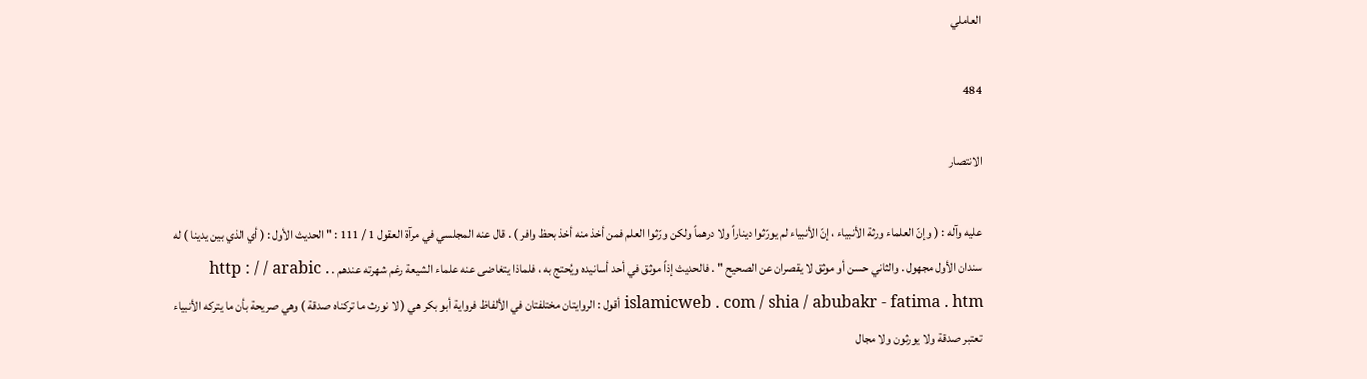العاملي

484

الانتصار

عليه وآله : ( وإنّ العلماء ورثة الأنبياء ، إنّ الأنبياء لم يورّثوا ديناراً ولا درهماً ولكن ورّثوا العلم فمن أخذ منه أخذ بحظ وافر ) . قال عنه المجلسي في مرآة العقول 1 / 111 : " الحديث الأول : ( أي الذي بين يدينا ) له سندان الأول مجهول . والثاني حسن أو موثق لا يقصران عن الصحيح " . فالحديث إذاً موثق في أحد أسانيده ويُحتج به ، فلماذا يتغاضى عنه علماء الشيعة رغم شهرته عندهم . http : / / arabic . islamicweb . com / shia / abubakr - fatima . htm أقول : الروايتان مختلفتان في الألفاظ فرواية أبو بكر هي ( لا نورث ما تركناه صدقة ) وهي صريحة بأن ما يتركه الأنبياء تعتبر صدقة ولا يورثون ولا مجال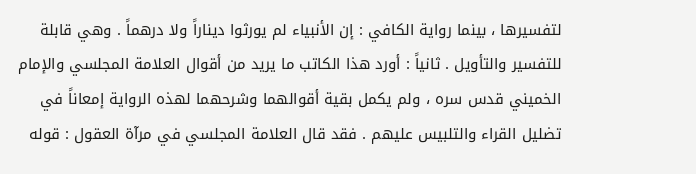لتفسيرها ، بينما رواية الكافي : إن الأنبياء لم يورثوا ديناراً ولا درهماً . وهي قابلة للتفسير والتأويل . ثانياً : أورد هذا الكاتب ما يريد من أقوال العلامة المجلسي والإمام الخميني قدس سره ، ولم يكمل بقية أقوالهما وشرحهما لهذه الرواية إمعاناً في تضليل القراء والتلبيس عليهم . فقد قال العلامة المجلسي في مرآة العقول : قوله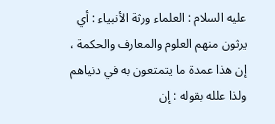عليه السلام : العلماء ورثة الأنبياء : أي يرثون منهم العلوم والمعارف والحكمة ، إن هذا عمدة ما يتمتعون به في دنياهم ولذا علله بقوله : إن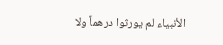الأنبياء لم يورثوا درهماً ولا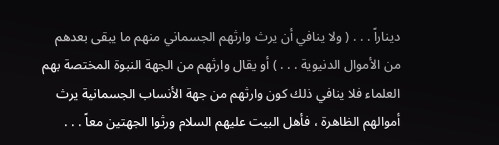ديناراً . . . ( ولا ينافي أن يرث وارثهم الجسماني منهم ما يبقى بعدهم من الأموال الدنيوية . . . ) أو يقال وارثهم من الجهة النبوة المختصة بهم العلماء فلا ينافي ذلك كون وارثهم من جهة الأنساب الجسمانية يرث أموالهم الظاهرة ، فأهل البيت عليهم السلام ورثوا الجهتين معاً . . .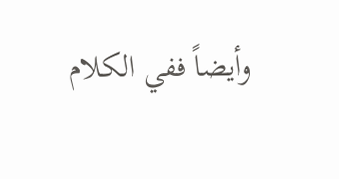وأيضاً ففي الكلام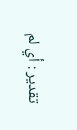تقدير : أي لم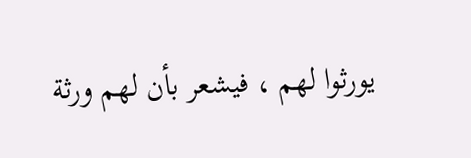يورثوا لهم ، فيشعر بأن لهم ورثة